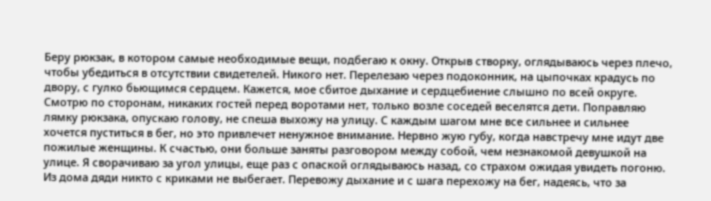Беру рюкзак, в котором самые необходимые вещи, подбегаю к окну. Открыв створку, оглядываюсь через плечо, чтобы убедиться в отсутствии свидетелей. Никого нет. Перелезаю через подоконник, на цыпочках крадусь по двору, с гулко бьющимся сердцем. Кажется, мое сбитое дыхание и сердцебиение слышно по всей округе. Смотрю по сторонам, никаких гостей перед воротами нет, только возле соседей веселятся дети. Поправляю лямку рюкзака, опускаю голову, не спеша выхожу на улицу. С каждым шагом мне все сильнее и сильнее хочется пуститься в бег, но это привлечет ненужное внимание. Нервно жую губу, когда навстречу мне идут две пожилые женщины. К счастью, они больше заняты разговором между собой, чем незнакомой девушкой на улице. Я сворачиваю за угол улицы, еще раз с опаской оглядываюсь назад, со страхом ожидая увидеть погоню. Из дома дяди никто с криками не выбегает. Перевожу дыхание и с шага перехожу на бег, надеясь, что за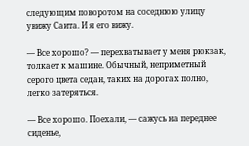следующим поворотом на соседнюю улицу увижу Саита. И я его вижу.

— Все хорошо? — перехватывает у меня рюкзак, толкает к машине. Обычный, неприметный серого цвета седан, таких на дорогах полно, легко затеряться.

— Все хорошо. Поехали, — сажусь на переднее сиденье,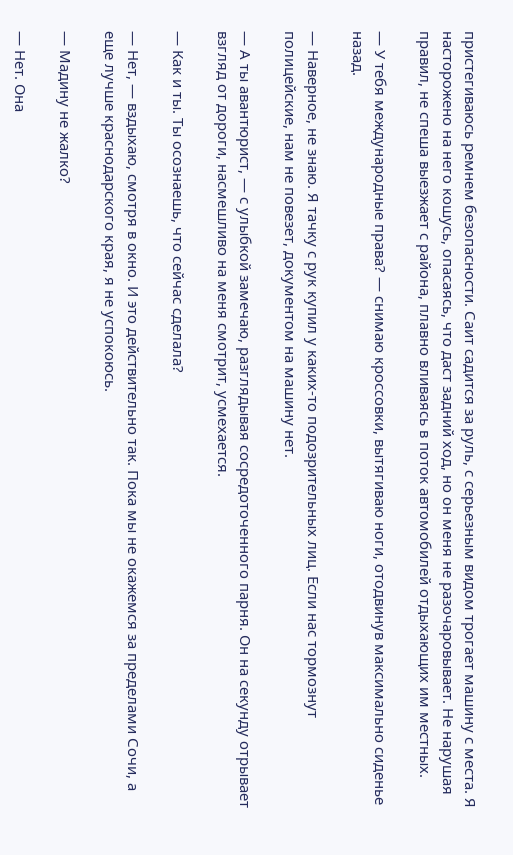пристегиваюсь ремнем безопасности. Саит садится за руль, с серьезным видом трогает машину с места. Я насторожено на него кошусь, опасаясь, что даст задний ход, но он меня не разочаровывает. Не нарушая правил, не спеша выезжает с района, плавно вливаясь в поток автомобилей отдыхающих им местных.

— У тебя международные права? — снимаю кроссовки, вытягиваю ноги, отодвинув максимально сиденье назад.

— Наверное, не знаю. Я тачку с рук купил у каких-то подозрительных лиц. Если нас тормознут полицейские, нам не повезет, документом на машину нет.

— А ты авантюрист, — с улыбкой замечаю, разглядывая сосредоточенного парня. Он на секунду отрывает взгляд от дороги, насмешливо на меня смотрит, усмехается.

— Как и ты. Ты осознаешь, что сейчас сделала?

— Нет, — вздыхаю, смотря в окно. И это действительно так. Пока мы не окажемся за пределами Сочи, а еще лучше краснодарского края, я не успокоюсь.

— Мадину не жалко?

— Нет. Она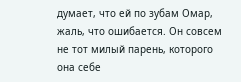думает, что ей по зубам Омар, жаль, что ошибается. Он совсем не тот милый парень, которого она себе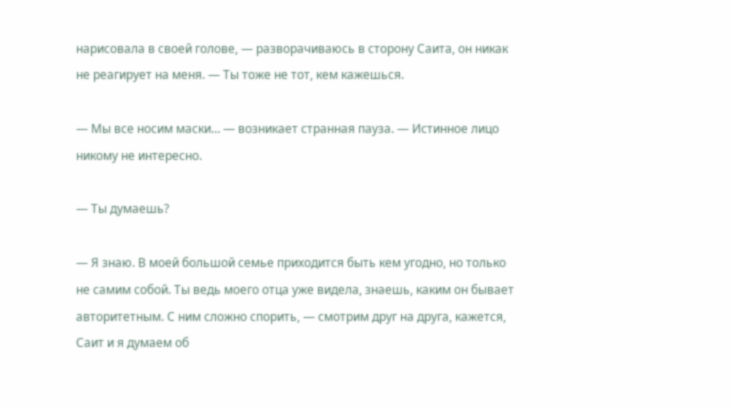нарисовала в своей голове, — разворачиваюсь в сторону Саита, он никак не реагирует на меня. — Ты тоже не тот, кем кажешься.

— Мы все носим маски… — возникает странная пауза. — Истинное лицо никому не интересно.

— Ты думаешь?

— Я знаю. В моей большой семье приходится быть кем угодно, но только не самим собой. Ты ведь моего отца уже видела, знаешь, каким он бывает авторитетным. С ним сложно спорить, — смотрим друг на друга, кажется, Саит и я думаем об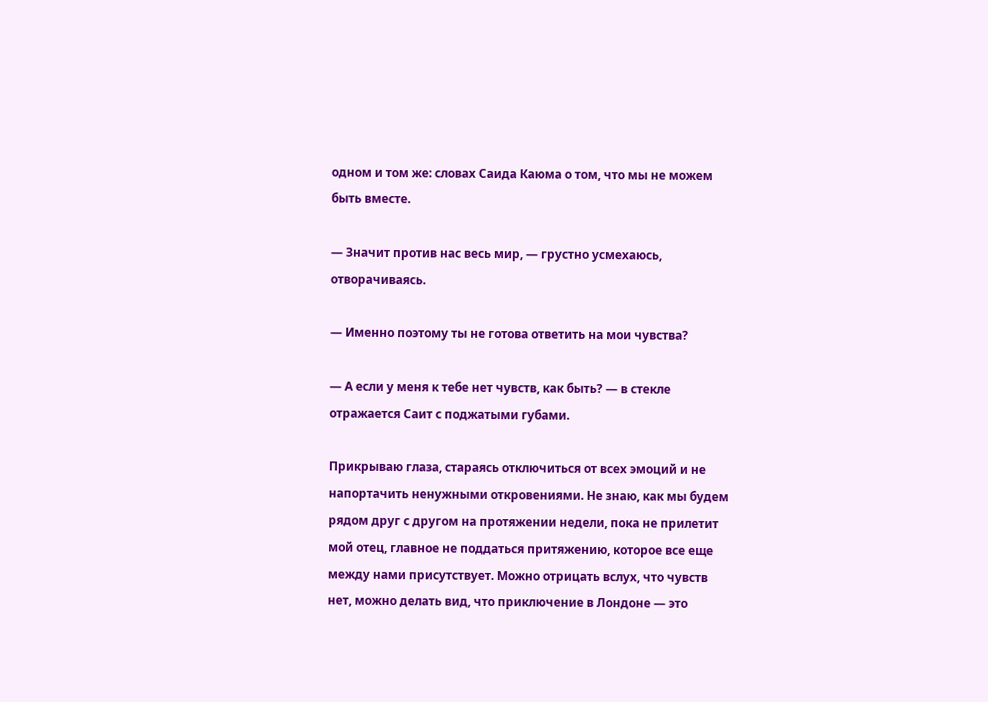одном и том же: словах Саида Каюма о том, что мы не можем быть вместе.

— Значит против нас весь мир, — грустно усмехаюсь, отворачиваясь.

— Именно поэтому ты не готова ответить на мои чувства?

— А если у меня к тебе нет чувств, как быть? — в стекле отражается Саит с поджатыми губами.

Прикрываю глаза, стараясь отключиться от всех эмоций и не напортачить ненужными откровениями. Не знаю, как мы будем рядом друг с другом на протяжении недели, пока не прилетит мой отец, главное не поддаться притяжению, которое все еще между нами присутствует. Можно отрицать вслух, что чувств нет, можно делать вид, что приключение в Лондоне — это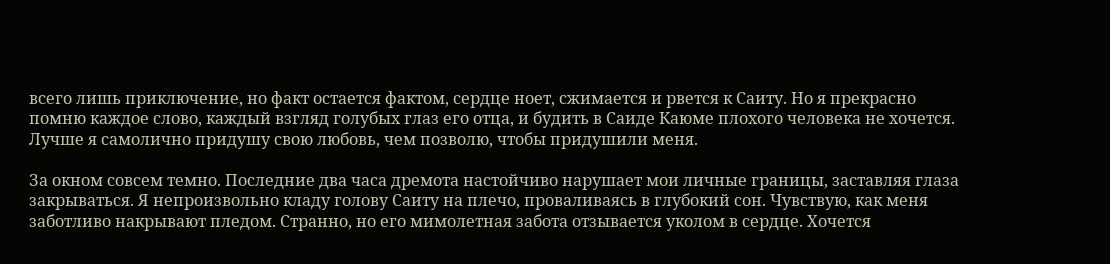всего лишь приключение, но факт остается фактом, сердце ноет, сжимается и рвется к Саиту. Но я прекрасно помню каждое слово, каждый взгляд голубых глаз его отца, и будить в Саиде Каюме плохого человека не хочется. Лучше я самолично придушу свою любовь, чем позволю, чтобы придушили меня.

За окном совсем темно. Последние два часа дремота настойчиво нарушает мои личные границы, заставляя глаза закрываться. Я непроизвольно кладу голову Саиту на плечо, проваливаясь в глубокий сон. Чувствую, как меня заботливо накрывают пледом. Странно, но его мимолетная забота отзывается уколом в сердце. Хочется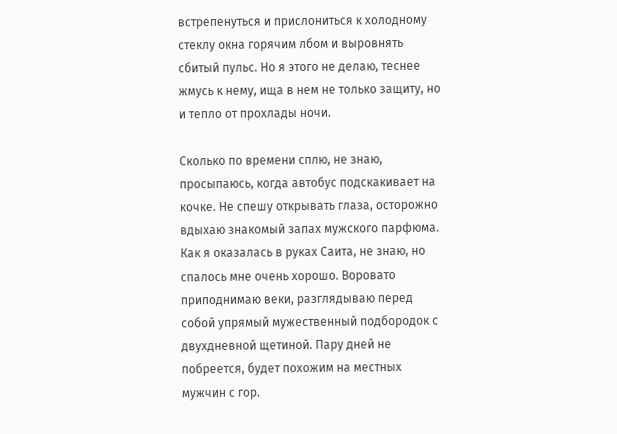встрепенуться и прислониться к холодному стеклу окна горячим лбом и выровнять сбитый пульс. Но я этого не делаю, теснее жмусь к нему, ища в нем не только защиту, но и тепло от прохлады ночи.

Сколько по времени сплю, не знаю, просыпаюсь, когда автобус подскакивает на кочке. Не спешу открывать глаза, осторожно вдыхаю знакомый запах мужского парфюма. Как я оказалась в руках Саита, не знаю, но спалось мне очень хорошо. Воровато приподнимаю веки, разглядываю перед собой упрямый мужественный подбородок с двухдневной щетиной. Пару дней не побреется, будет похожим на местных мужчин с гор.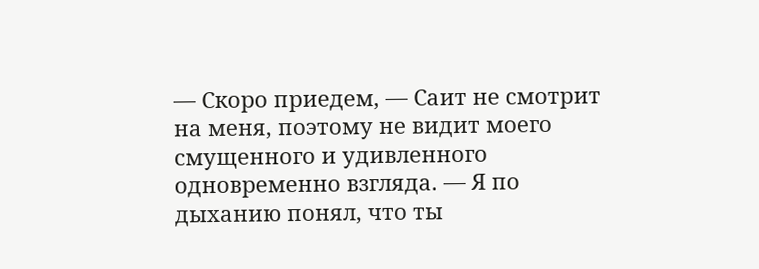— Скоро приедем, — Саит не смотрит на меня, поэтому не видит моего смущенного и удивленного одновременно взгляда. — Я по дыханию понял, что ты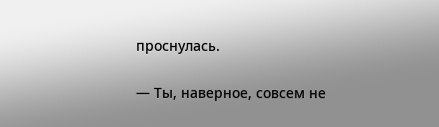проснулась.

— Ты, наверное, совсем не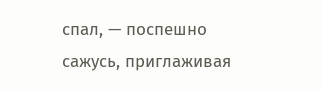спал, — поспешно сажусь, приглаживая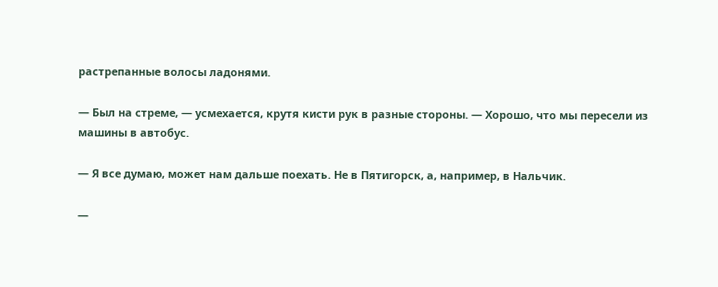растрепанные волосы ладонями.

— Был на стреме, — усмехается, крутя кисти рук в разные стороны. — Хорошо, что мы пересели из машины в автобус.

— Я все думаю, может нам дальше поехать. Не в Пятигорск, а, например, в Нальчик.

—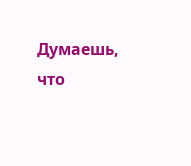Думаешь, что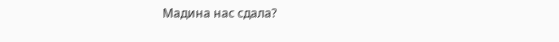Мадина нас сдала?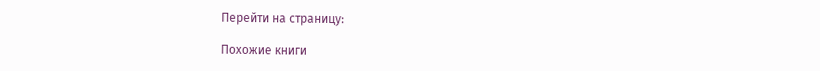Перейти на страницу:

Похожие книги